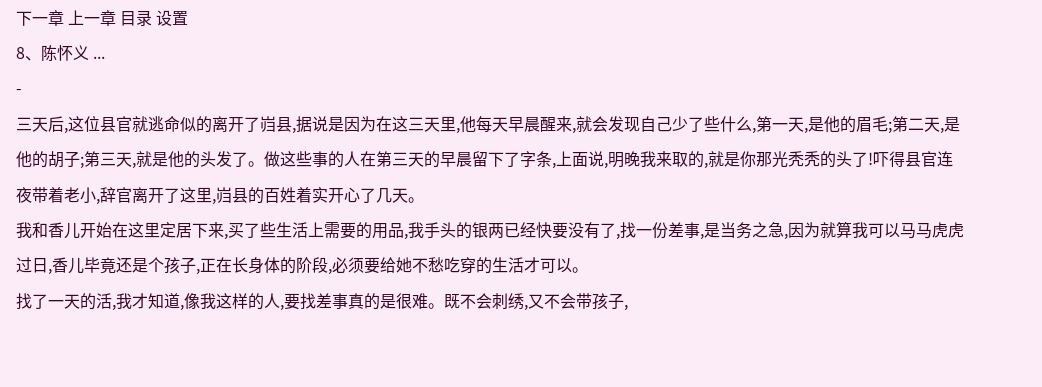下一章 上一章 目录 设置
8、陈怀义 ...
-
三天后,这位县官就逃命似的离开了岿县,据说是因为在这三天里,他每天早晨醒来,就会发现自己少了些什么,第一天,是他的眉毛;第二天,是他的胡子;第三天,就是他的头发了。做这些事的人在第三天的早晨留下了字条,上面说,明晚我来取的,就是你那光秃秃的头了!吓得县官连夜带着老小,辞官离开了这里,岿县的百姓着实开心了几天。
我和香儿开始在这里定居下来,买了些生活上需要的用品,我手头的银两已经快要没有了,找一份差事,是当务之急,因为就算我可以马马虎虎过日,香儿毕竟还是个孩子,正在长身体的阶段,必须要给她不愁吃穿的生活才可以。
找了一天的活,我才知道,像我这样的人,要找差事真的是很难。既不会刺绣,又不会带孩子,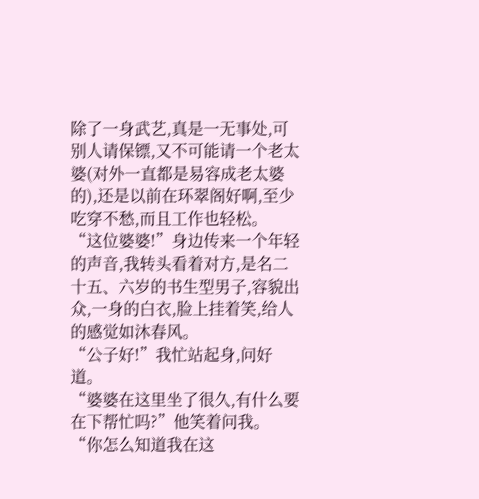除了一身武艺,真是一无事处,可别人请保镖,又不可能请一个老太婆(对外一直都是易容成老太婆的),还是以前在环翠阁好啊,至少吃穿不愁,而且工作也轻松。
“这位婆婆!”身边传来一个年轻的声音,我转头看着对方,是名二十五、六岁的书生型男子,容貌出众,一身的白衣,脸上挂着笑,给人的感觉如沐春风。
“公子好!”我忙站起身,问好道。
“婆婆在这里坐了很久,有什么要在下帮忙吗?”他笑着问我。
“你怎么知道我在这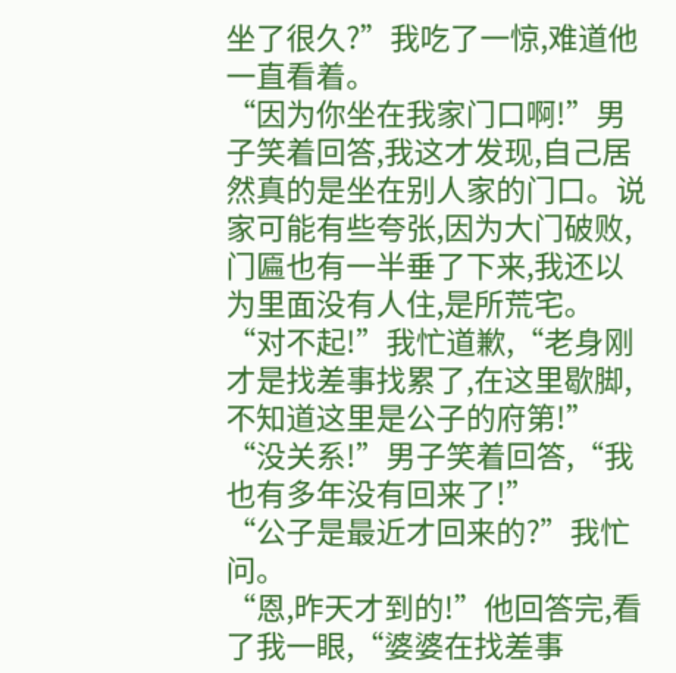坐了很久?”我吃了一惊,难道他一直看着。
“因为你坐在我家门口啊!”男子笑着回答,我这才发现,自己居然真的是坐在别人家的门口。说家可能有些夸张,因为大门破败,门匾也有一半垂了下来,我还以为里面没有人住,是所荒宅。
“对不起!”我忙道歉,“老身刚才是找差事找累了,在这里歇脚,不知道这里是公子的府第!”
“没关系!”男子笑着回答,“我也有多年没有回来了!”
“公子是最近才回来的?”我忙问。
“恩,昨天才到的!”他回答完,看了我一眼,“婆婆在找差事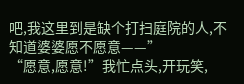吧,我这里到是缺个打扫庭院的人,不知道婆婆愿不愿意——”
“愿意,愿意!”我忙点头,开玩笑,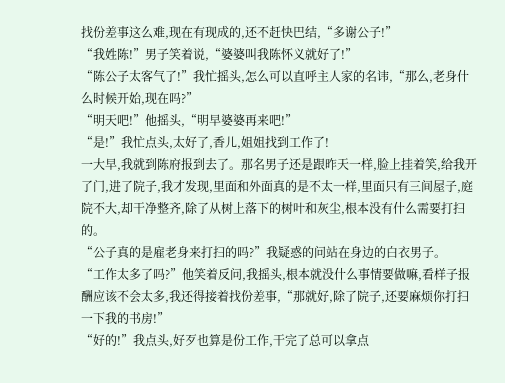找份差事这么难,现在有现成的,还不赶快巴结,“多谢公子!”
“我姓陈!”男子笑着说,“婆婆叫我陈怀义就好了!”
“陈公子太客气了!”我忙摇头,怎么可以直呼主人家的名讳,“那么,老身什么时候开始,现在吗?”
“明天吧!”他摇头,“明早婆婆再来吧!”
“是!”我忙点头,太好了,香儿,姐姐找到工作了!
一大早,我就到陈府报到去了。那名男子还是跟昨天一样,脸上挂着笑,给我开了门,进了院子,我才发现,里面和外面真的是不太一样,里面只有三间屋子,庭院不大,却干净整齐,除了从树上落下的树叶和灰尘,根本没有什么需要打扫的。
“公子真的是雇老身来打扫的吗?”我疑惑的问站在身边的白衣男子。
“工作太多了吗?”他笑着反问,我摇头,根本就没什么事情要做嘛,看样子报酬应该不会太多,我还得接着找份差事,“那就好,除了院子,还要麻烦你打扫一下我的书房!”
“好的!”我点头,好歹也算是份工作,干完了总可以拿点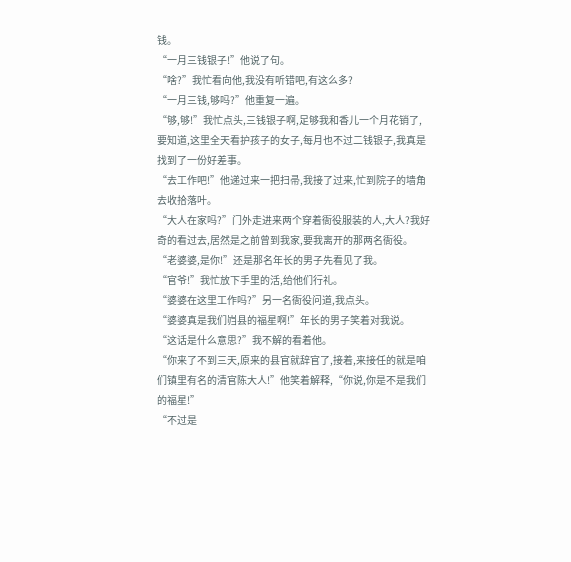钱。
“一月三钱银子!”他说了句。
“啥?”我忙看向他,我没有听错吧,有这么多?
“一月三钱,够吗?”他重复一遍。
“够,够!”我忙点头,三钱银子啊,足够我和香儿一个月花销了,要知道,这里全天看护孩子的女子,每月也不过二钱银子,我真是找到了一份好差事。
“去工作吧!”他递过来一把扫帚,我接了过来,忙到院子的墙角去收拾落叶。
“大人在家吗?”门外走进来两个穿着衙役服装的人,大人?我好奇的看过去,居然是之前曾到我家,要我离开的那两名衙役。
“老婆婆,是你!”还是那名年长的男子先看见了我。
“官爷!”我忙放下手里的活,给他们行礼。
“婆婆在这里工作吗?”另一名衙役问道,我点头。
“婆婆真是我们岿县的福星啊!”年长的男子笑着对我说。
“这话是什么意思?”我不解的看着他。
“你来了不到三天,原来的县官就辞官了,接着,来接任的就是咱们镇里有名的清官陈大人!”他笑着解释,“你说,你是不是我们的福星!”
“不过是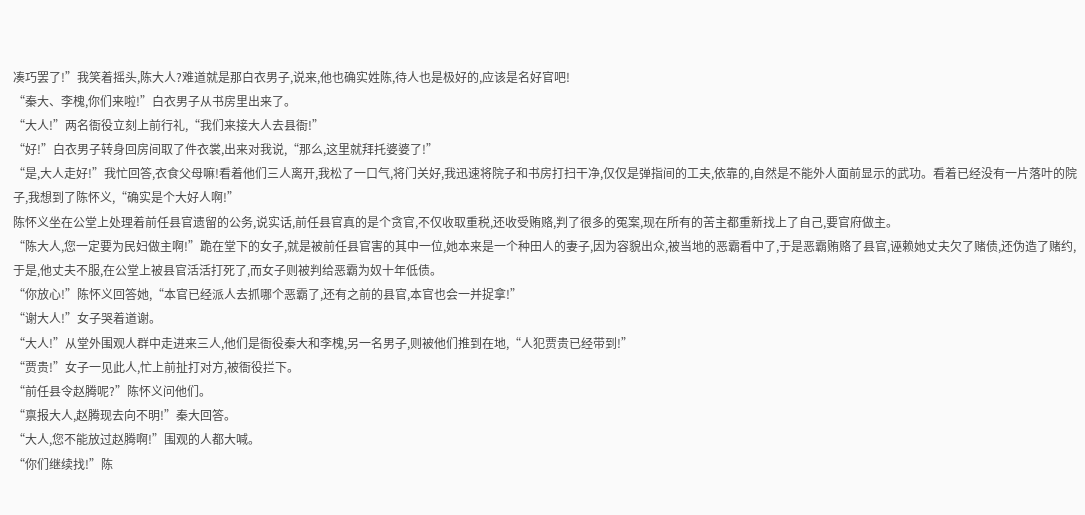凑巧罢了!”我笑着摇头,陈大人?难道就是那白衣男子,说来,他也确实姓陈,待人也是极好的,应该是名好官吧!
“秦大、李槐,你们来啦!”白衣男子从书房里出来了。
“大人!”两名衙役立刻上前行礼,“我们来接大人去县衙!”
“好!”白衣男子转身回房间取了件衣裳,出来对我说,“那么,这里就拜托婆婆了!”
“是,大人走好!”我忙回答,衣食父母嘛!看着他们三人离开,我松了一口气,将门关好,我迅速将院子和书房打扫干净,仅仅是弹指间的工夫,依靠的,自然是不能外人面前显示的武功。看着已经没有一片落叶的院子,我想到了陈怀义,“确实是个大好人啊!”
陈怀义坐在公堂上处理着前任县官遗留的公务,说实话,前任县官真的是个贪官,不仅收取重税,还收受贿赂,判了很多的冤案,现在所有的苦主都重新找上了自己,要官府做主。
“陈大人,您一定要为民妇做主啊!”跪在堂下的女子,就是被前任县官害的其中一位,她本来是一个种田人的妻子,因为容貌出众,被当地的恶霸看中了,于是恶霸贿赂了县官,诬赖她丈夫欠了赌债,还伪造了赌约,于是,他丈夫不服,在公堂上被县官活活打死了,而女子则被判给恶霸为奴十年低债。
“你放心!”陈怀义回答她,“本官已经派人去抓哪个恶霸了,还有之前的县官,本官也会一并捉拿!”
“谢大人!”女子哭着道谢。
“大人!”从堂外围观人群中走进来三人,他们是衙役秦大和李槐,另一名男子,则被他们推到在地,“人犯贾贵已经带到!”
“贾贵!”女子一见此人,忙上前扯打对方,被衙役拦下。
“前任县令赵腾呢?”陈怀义问他们。
“禀报大人,赵腾现去向不明!”秦大回答。
“大人,您不能放过赵腾啊!”围观的人都大喊。
“你们继续找!”陈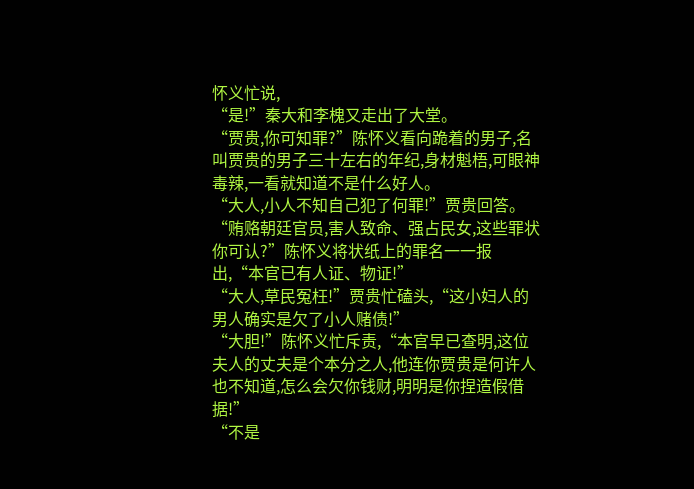怀义忙说,
“是!”秦大和李槐又走出了大堂。
“贾贵,你可知罪?”陈怀义看向跪着的男子,名叫贾贵的男子三十左右的年纪,身材魁梧,可眼神毒辣,一看就知道不是什么好人。
“大人,小人不知自己犯了何罪!”贾贵回答。
“贿赂朝廷官员,害人致命、强占民女,这些罪状你可认?”陈怀义将状纸上的罪名一一报出,“本官已有人证、物证!”
“大人,草民冤枉!”贾贵忙磕头,“这小妇人的男人确实是欠了小人赌债!”
“大胆!”陈怀义忙斥责,“本官早已查明,这位夫人的丈夫是个本分之人,他连你贾贵是何许人也不知道,怎么会欠你钱财,明明是你捏造假借据!”
“不是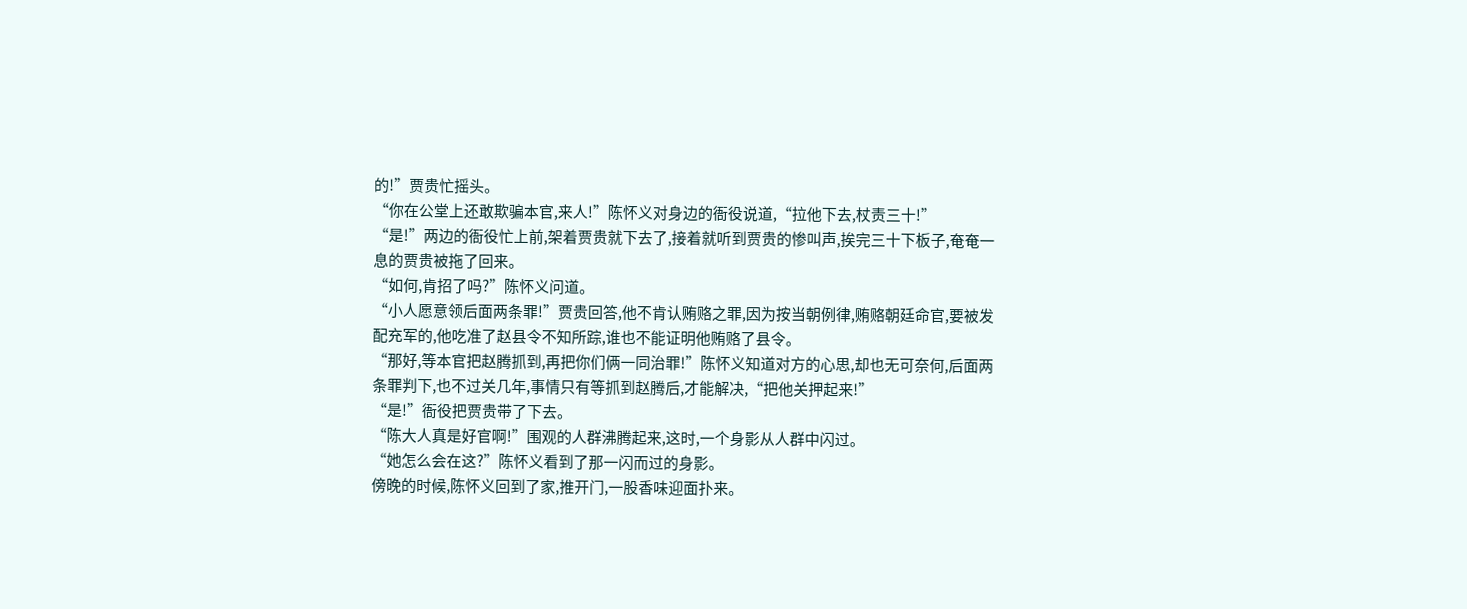的!”贾贵忙摇头。
“你在公堂上还敢欺骗本官,来人!”陈怀义对身边的衙役说道,“拉他下去,杖责三十!”
“是!”两边的衙役忙上前,架着贾贵就下去了,接着就听到贾贵的惨叫声,挨完三十下板子,奄奄一息的贾贵被拖了回来。
“如何,肯招了吗?”陈怀义问道。
“小人愿意领后面两条罪!”贾贵回答,他不肯认贿赂之罪,因为按当朝例律,贿赂朝廷命官,要被发配充军的,他吃准了赵县令不知所踪,谁也不能证明他贿赂了县令。
“那好,等本官把赵腾抓到,再把你们俩一同治罪!”陈怀义知道对方的心思,却也无可奈何,后面两条罪判下,也不过关几年,事情只有等抓到赵腾后,才能解决,“把他关押起来!”
“是!”衙役把贾贵带了下去。
“陈大人真是好官啊!”围观的人群沸腾起来,这时,一个身影从人群中闪过。
“她怎么会在这?”陈怀义看到了那一闪而过的身影。
傍晚的时候,陈怀义回到了家,推开门,一股香味迎面扑来。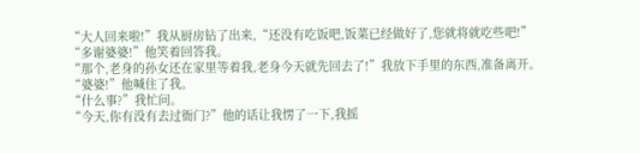“大人回来啦!”我从厨房钻了出来,“还没有吃饭吧,饭菜已经做好了,您就将就吃些吧!”
“多谢婆婆!”他笑着回答我。
“那个,老身的孙女还在家里等着我,老身今天就先回去了!”我放下手里的东西,准备离开。
“婆婆!”他喊住了我。
“什么事?”我忙问。
“今天,你有没有去过衙门?”他的话让我愣了一下,我摇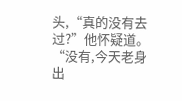头,“真的没有去过?”他怀疑道。
“没有,今天老身出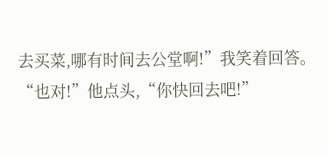去买菜,哪有时间去公堂啊!”我笑着回答。
“也对!”他点头,“你快回去吧!”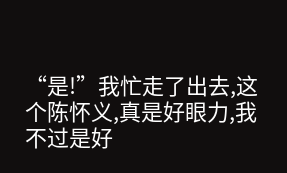“是!”我忙走了出去,这个陈怀义,真是好眼力,我不过是好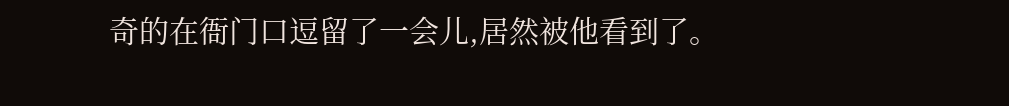奇的在衙门口逗留了一会儿,居然被他看到了。